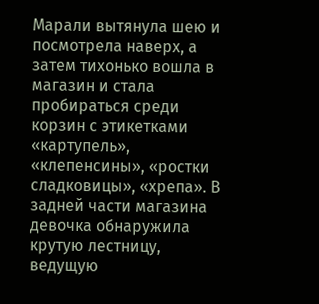Марали вытянула шею и посмотрела наверх, а затем тихонько вошла в магазин и стала пробираться среди корзин с этикетками «картупель», «клепенсины», «ростки сладковицы», «хрепа». В задней части магазина девочка обнаружила крутую лестницу, ведущую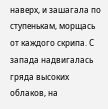наверх, и зашагала по ступенькам, морщась от каждого скрипа. С запада надвигалась гряда высоких облаков, на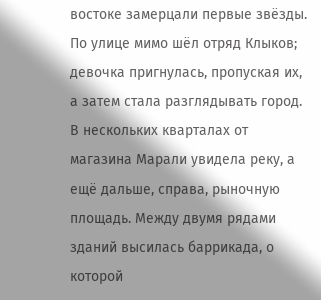востоке замерцали первые звёзды. По улице мимо шёл отряд Клыков; девочка пригнулась, пропуская их, а затем стала разглядывать город.
В нескольких кварталах от магазина Марали увидела реку, а ещё дальше, справа, рыночную площадь. Между двумя рядами зданий высилась баррикада, о которой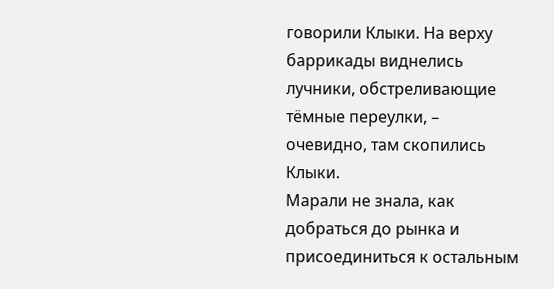говорили Клыки. На верху баррикады виднелись лучники, обстреливающие тёмные переулки, – очевидно, там скопились Клыки.
Марали не знала, как добраться до рынка и присоединиться к остальным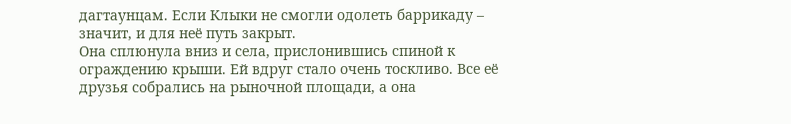дагтаунцам. Если Клыки не смогли одолеть баррикаду – значит, и для неё путь закрыт.
Она сплюнула вниз и села, прислонившись спиной к ограждению крыши. Ей вдруг стало очень тоскливо. Все её друзья собрались на рыночной площади, а она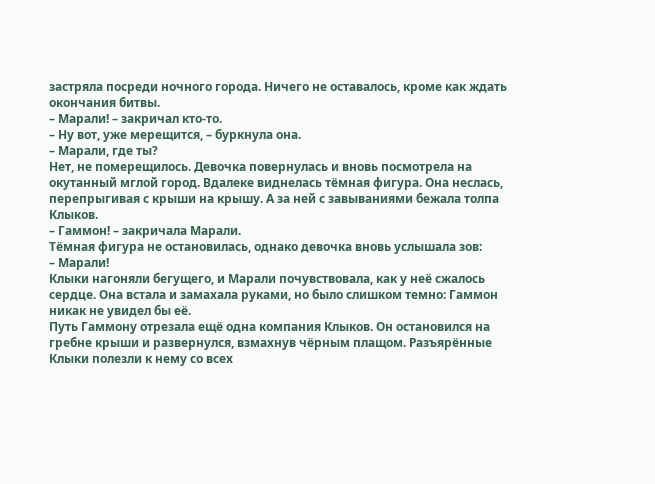застряла посреди ночного города. Ничего не оставалось, кроме как ждать окончания битвы.
– Марали! – закричал кто-то.
– Ну вот, уже мерещится, – буркнула она.
– Марали, где ты?
Нет, не померещилось. Девочка повернулась и вновь посмотрела на окутанный мглой город. Вдалеке виднелась тёмная фигура. Она неслась, перепрыгивая с крыши на крышу. А за ней с завываниями бежала толпа Клыков.
– Гаммон! – закричала Марали.
Тёмная фигура не остановилась, однако девочка вновь услышала зов:
– Марали!
Клыки нагоняли бегущего, и Марали почувствовала, как у неё сжалось сердце. Она встала и замахала руками, но было слишком темно: Гаммон никак не увидел бы её.
Путь Гаммону отрезала ещё одна компания Клыков. Он остановился на гребне крыши и развернулся, взмахнув чёрным плащом. Разъярённые Клыки полезли к нему со всех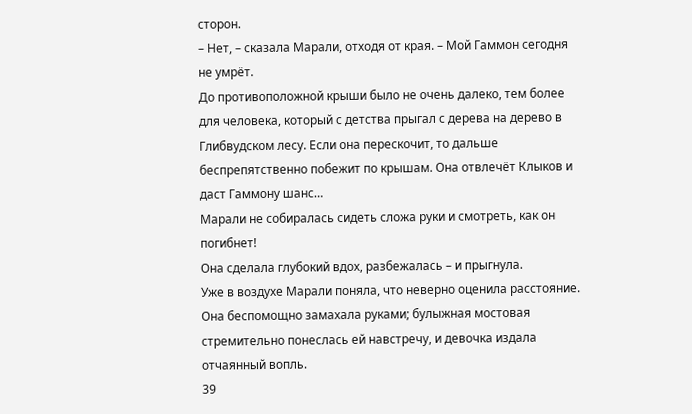сторон.
– Нет, – сказала Марали, отходя от края. – Мой Гаммон сегодня не умрёт.
До противоположной крыши было не очень далеко, тем более для человека, который с детства прыгал с дерева на дерево в Глибвудском лесу. Если она перескочит, то дальше беспрепятственно побежит по крышам. Она отвлечёт Клыков и даст Гаммону шанс…
Марали не собиралась сидеть сложа руки и смотреть, как он погибнет!
Она сделала глубокий вдох, разбежалась – и прыгнула.
Уже в воздухе Марали поняла, что неверно оценила расстояние. Она беспомощно замахала руками; булыжная мостовая стремительно понеслась ей навстречу, и девочка издала отчаянный вопль.
39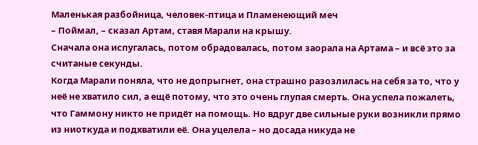Маленькая разбойница, человек-птица и Пламенеющий меч
– Поймал, – сказал Артам, ставя Марали на крышу.
Сначала она испугалась, потом обрадовалась, потом заорала на Артама – и всё это за считаные секунды.
Когда Марали поняла, что не допрыгнет, она страшно разозлилась на себя за то, что у неё не хватило сил, а ещё потому, что это очень глупая смерть. Она успела пожалеть, что Гаммону никто не придёт на помощь. Но вдруг две сильные руки возникли прямо из ниоткуда и подхватили её. Она уцелела – но досада никуда не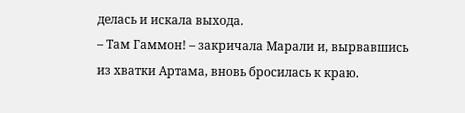делась и искала выхода.
– Там Гаммон! – закричала Марали и, вырвавшись из хватки Артама, вновь бросилась к краю.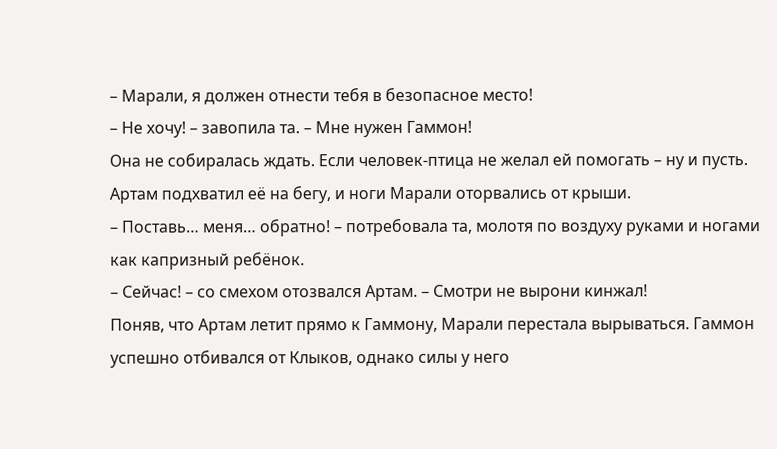– Марали, я должен отнести тебя в безопасное место!
– Не хочу! – завопила та. – Мне нужен Гаммон!
Она не собиралась ждать. Если человек-птица не желал ей помогать – ну и пусть.
Артам подхватил её на бегу, и ноги Марали оторвались от крыши.
– Поставь… меня… обратно! – потребовала та, молотя по воздуху руками и ногами как капризный ребёнок.
– Сейчас! – со смехом отозвался Артам. – Смотри не вырони кинжал!
Поняв, что Артам летит прямо к Гаммону, Марали перестала вырываться. Гаммон успешно отбивался от Клыков, однако силы у него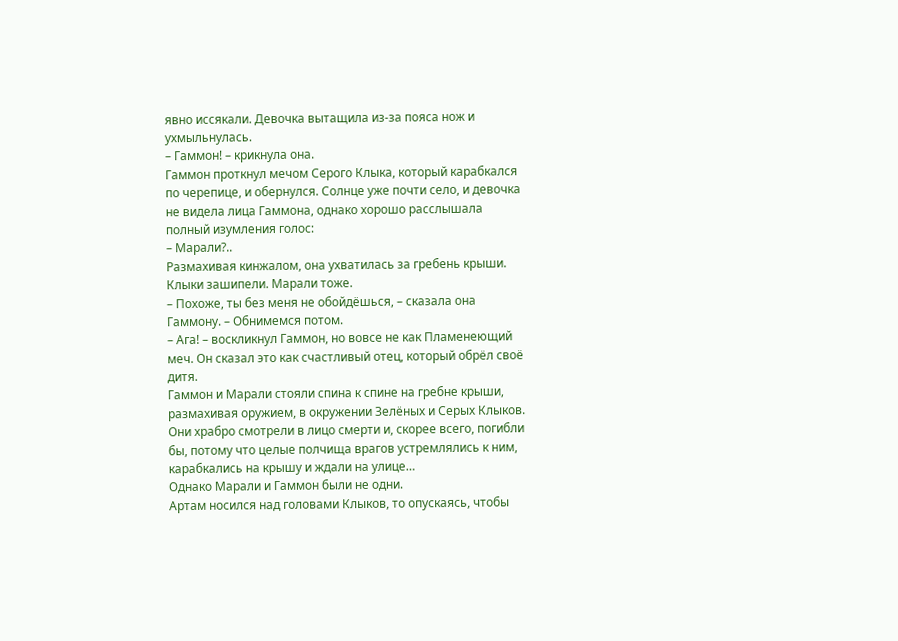явно иссякали. Девочка вытащила из-за пояса нож и ухмыльнулась.
– Гаммон! – крикнула она.
Гаммон проткнул мечом Серого Клыка, который карабкался по черепице, и обернулся. Солнце уже почти село, и девочка не видела лица Гаммона, однако хорошо расслышала полный изумления голос:
– Марали?..
Размахивая кинжалом, она ухватилась за гребень крыши. Клыки зашипели. Марали тоже.
– Похоже, ты без меня не обойдёшься, – сказала она Гаммону. – Обнимемся потом.
– Ага! – воскликнул Гаммон, но вовсе не как Пламенеющий меч. Он сказал это как счастливый отец, который обрёл своё дитя.
Гаммон и Марали стояли спина к спине на гребне крыши, размахивая оружием, в окружении Зелёных и Серых Клыков. Они храбро смотрели в лицо смерти и, скорее всего, погибли бы, потому что целые полчища врагов устремлялись к ним, карабкались на крышу и ждали на улице…
Однако Марали и Гаммон были не одни.
Артам носился над головами Клыков, то опускаясь, чтобы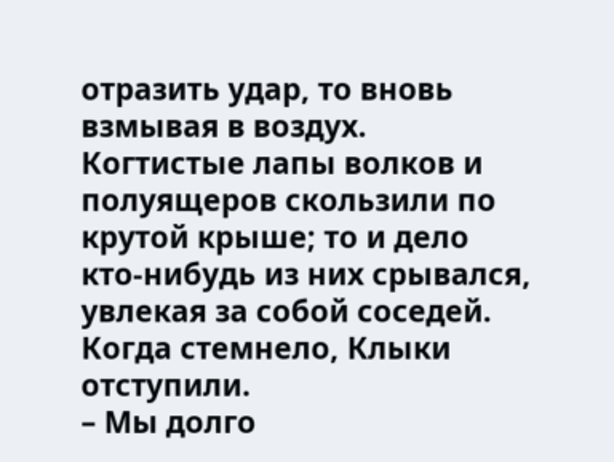отразить удар, то вновь взмывая в воздух. Когтистые лапы волков и полуящеров скользили по крутой крыше; то и дело кто-нибудь из них срывался, увлекая за собой соседей. Когда стемнело, Клыки отступили.
– Мы долго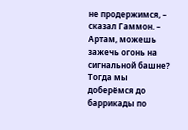не продержимся, – сказал Гаммон. – Артам, можешь зажечь огонь на сигнальной башне? Тогда мы доберёмся до баррикады по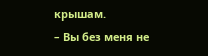крышам.
– Вы без меня не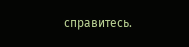справитесь.